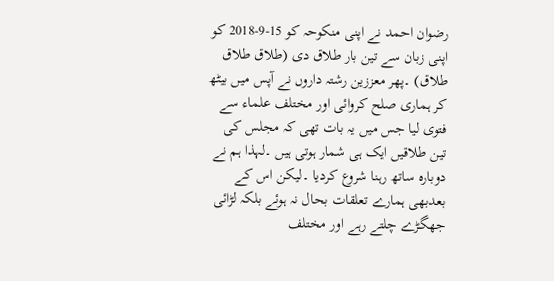رضوان احمد نے اپنی منکوحہ کو 15-9-2018 کو اپنی زبان سے تین بار طلاق دی (طلاق طلاق طلاق) ۔پھر معززین رشتہ داروں نے آپس میں بیٹھ کر ہماری صلح کروائی اور مختلف علماء سے فتوی لیا جس میں یہ بات تھی کہ مجلس کی تین طلاقیں ایک ہی شمار ہوتی ہیں ۔لہذا ہم نے دوبارہ ساتھ رہنا شروع کردیا ۔لیکن اس کے بعدبھی ہمارے تعلقات بحال نہ ہوئے بلکہ لڑائی جھگڑے چلتے رہے اور مختلف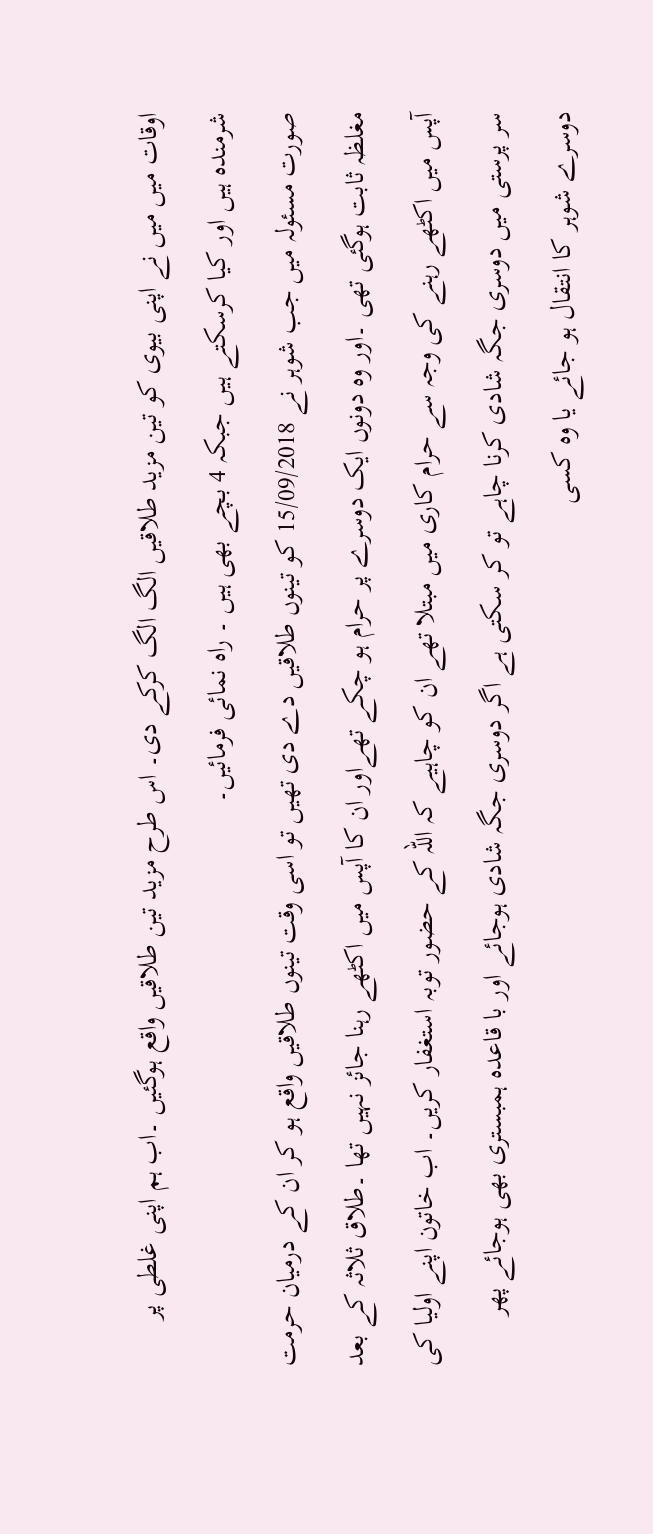اوقات میں میں نے اپنی بیوی کو تین مزید طلاقیں الگ الگ کرکے دی۔ اس طرح مزید تین طلاقیں واقع ہوگئیں ۔اب ہم اپنی غلطی پر شرمندہ ہیں اور کیا کرسکتے ہیں جبکہ 4 بچے بھی ہیں ۔ راہ نمائی فرمائیں۔
صورت مسئولہ میں جب شوہر نے 15/09/2018 کو تینوں طلاقیں دے دی تھیں تو اسی وقت تینوں طلاقیں واقع ہو کر ان کے درمیان حرمت مغلظہ ثابت ہوگئی تھی ۔اور وہ دونوں ایک دوسرے پر حرام ہو چکے تھےاور ان کا آپس میں اکٹھے رہنا جائز نہیں تھا ۔طلاق ثلاثہ کے بعد آپس میں اکٹھے رہنے کی وجہ سے حرام کاری میں مبتلا تھے ان کو چاہیے کہ اللہ کے حضور توبہ استغفار کریں۔ اب خاتون اپنے اولیا کی سر پرستی میں دوسری جگہ شادی کرنا چاہے تو کر سکتی ہے اگر دوسری جگہ شادی ہوجائے اور با قاعدہ ہمبستری بھی ہوجائے پھر دوسرے شوہر کا انتقال ہو جائے یا وہ کسی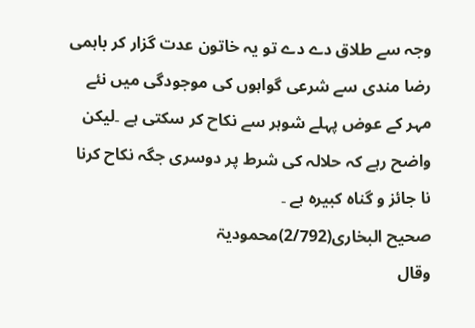وجہ سے طلاق دے دے تو یہ خاتون عدت گزار کر باہمی رضا مندی سے شرعی گواہوں کی موجودگی میں نئے مہر کے عوض پہلے شوہر سے نکاح کر سکتی ہے ۔لیکن واضح رہے کہ حلالہ کی شرط پر دوسری جگہ نکاح کرنا نا جائز و گناہ کبیرہ ہے ۔
صحیح البخاری(2/792)محمودیۃ
وقال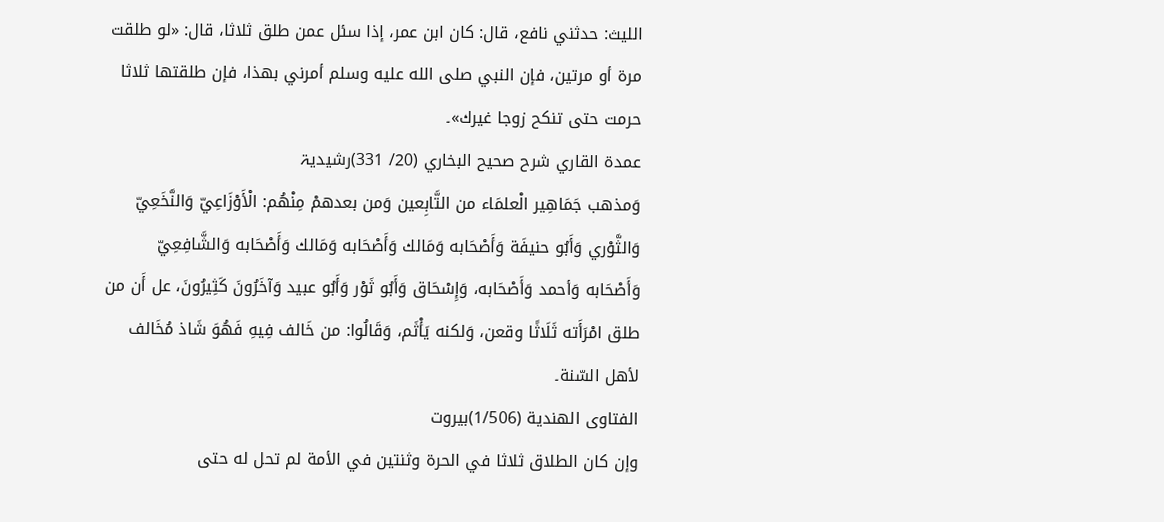الليث: حدثني نافع، قال: كان ابن عمر، إذا سئل عمن طلق ثلاثا، قال: «لو طلقت مرة أو مرتين، فإن النبي صلى الله عليه وسلم أمرني بهذا، فإن طلقتها ثلاثا حرمت حتى تنكح زوجا غيرك»۔
عمدة القاري شرح صحيح البخاري (20/ 331)رشیدیۃ
وَمذهب جَمَاهِير الْعلمَاء من التَّابِعين وَمن بعدهمْ مِنْهُم: الْأَوْزَاعِيّ وَالنَّخَعِيّ وَالثَّوْري وَأَبُو حنيفَة وَأَصْحَابه وَمَالك وَأَصْحَابه وَمَالك وَأَصْحَابه وَالشَّافِعِيّ وَأَصْحَابه وَأحمد وَأَصْحَابه، وَإِسْحَاق وَأَبُو ثَوْر وَأَبُو عبيد وَآخَرُونَ كَثِيرُونَ، عل أَن من طلق امْرَأَته ثَلَاثًا وقعن، وَلكنه يَأْثَم، وَقَالُوا: من خَالف فِيهِ فَهُوَ شَاذ مُخَالف لأهل السّنة۔
الفتاوى الهندية (1/506)بیروت
وإن كان الطلاق ثلاثا في الحرة وثنتين في الأمة لم تحل له حتى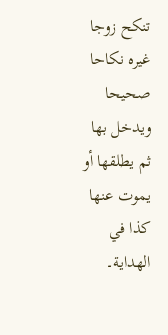تنكح زوجا غيره نكاحا صحيحا ويدخل بها ثم يطلقها أو يموت عنها كذا في الهداية۔